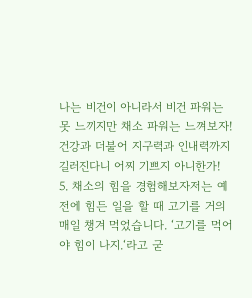나는 비건이 아니라서 비건 파워는 못 느끼지만 채소 파워는 느껴보자! 건강과 더불어 지구력과 인내력까지 길러진다니 어찌 기쁘지 아니한가!
5. 채소의 힘을 경험해보자저는 예전에 힘든 일을 할 때 고기를 거의 매일 챙겨 먹었습니다. ‘고기를 먹어야 힘이 나지.‘라고 굳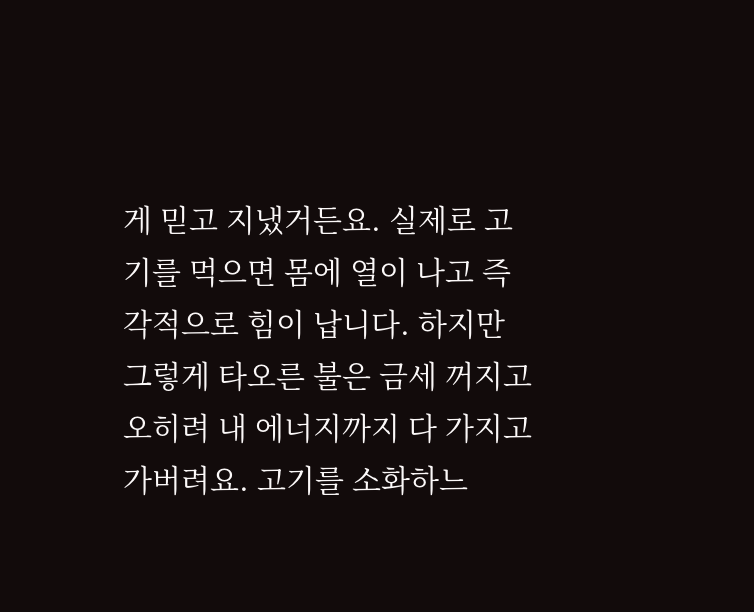게 믿고 지냈거든요. 실제로 고기를 먹으면 몸에 열이 나고 즉각적으로 힘이 납니다. 하지만 그렇게 타오른 불은 금세 꺼지고오히려 내 에너지까지 다 가지고 가버려요. 고기를 소화하느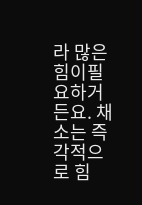라 많은 힘이필요하거든요. 채소는 즉각적으로 힘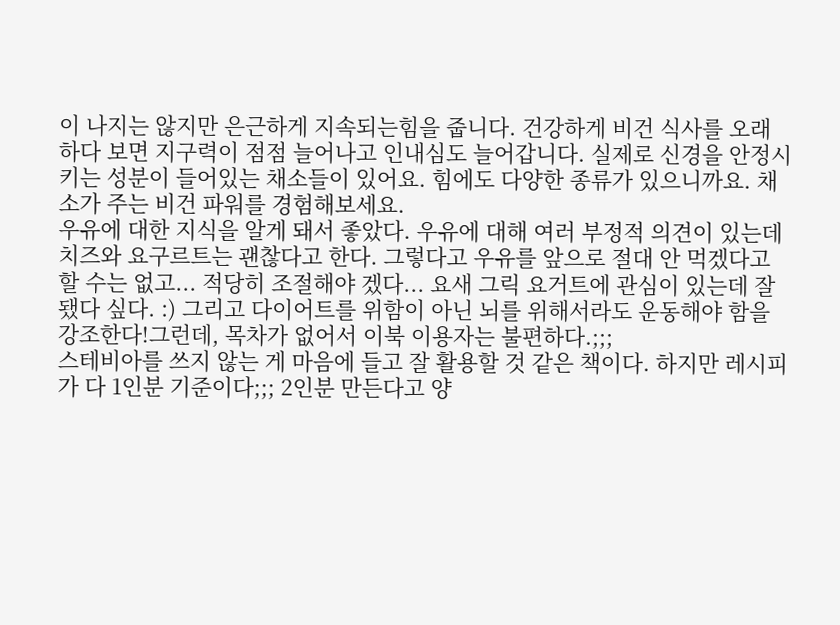이 나지는 않지만 은근하게 지속되는힘을 줍니다. 건강하게 비건 식사를 오래 하다 보면 지구력이 점점 늘어나고 인내심도 늘어갑니다. 실제로 신경을 안정시키는 성분이 들어있는 채소들이 있어요. 힘에도 다양한 종류가 있으니까요. 채소가 주는 비건 파워를 경험해보세요.
우유에 대한 지식을 알게 돼서 좋았다. 우유에 대해 여러 부정적 의견이 있는데 치즈와 요구르트는 괜찮다고 한다. 그렇다고 우유를 앞으로 절대 안 먹겠다고 할 수는 없고... 적당히 조절해야 겠다... 요새 그릭 요거트에 관심이 있는데 잘됐다 싶다. :) 그리고 다이어트를 위함이 아닌 뇌를 위해서라도 운동해야 함을 강조한다!그런데, 목차가 없어서 이북 이용자는 불편하다.;;;
스테비아를 쓰지 않는 게 마음에 들고 잘 활용할 것 같은 책이다. 하지만 레시피가 다 1인분 기준이다;;; 2인분 만든다고 양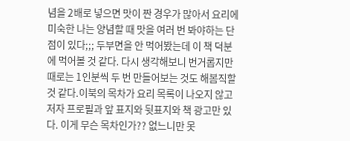념을 2배로 넣으면 맛이 짠 경우가 많아서 요리에 미숙한 나는 양념할 때 맛을 여러 번 봐야하는 단점이 있다;;; 두부면을 안 먹어봤는데 이 책 덕분에 먹어볼 것 같다. 다시 생각해보니 번거롭지만 때로는 1인분씩 두 번 만들어보는 것도 해봄직할 것 같다.이북의 목차가 요리 목록이 나오지 않고 저자 프로필과 앞 표지와 뒷표지와 책 광고만 있다. 이게 무슨 목차인가?? 없느니만 못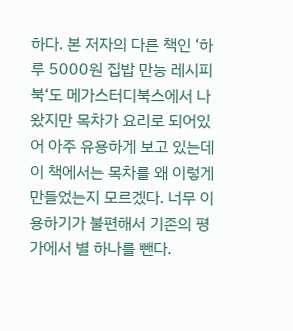하다. 본 저자의 다른 책인 ‘하루 5000원 집밥 만능 레시피북‘도 메가스터디북스에서 나왔지만 목차가 요리로 되어있어 아주 유용하게 보고 있는데 이 책에서는 목차를 왜 이렇게 만들었는지 모르겠다. 너무 이용하기가 불편해서 기존의 평가에서 별 하나를 뺀다.